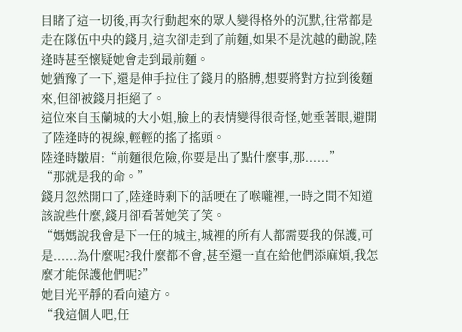目睹了這一切後,再次行動起來的眾人變得格外的沉默,往常都是走在隊伍中央的錢月,這次卻走到了前麵,如果不是沈越的勸說,陸逢時甚至懷疑她會走到最前麵。
她猶豫了一下,還是伸手拉住了錢月的胳膊,想要將對方拉到後麵來,但卻被錢月拒絕了。
這位來自玉蘭城的大小姐,臉上的表情變得很奇怪,她垂著眼,避開了陸逢時的視線,輕輕的搖了搖頭。
陸逢時皺眉:“前麵很危險,你要是出了點什麼事,那......”
“那就是我的命。”
錢月忽然開口了,陸逢時剩下的話哽在了喉嚨裡,一時之間不知道該說些什麼,錢月卻看著她笑了笑。
“媽媽說我會是下一任的城主,城裡的所有人都需要我的保護,可是......為什麼呢?我什麼都不會,甚至還一直在給他們添麻煩,我怎麼才能保護他們呢?”
她目光平靜的看向遠方。
“我這個人吧,任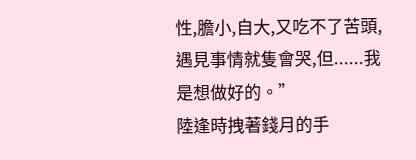性,膽小,自大,又吃不了苦頭,遇見事情就隻會哭,但......我是想做好的。”
陸逢時拽著錢月的手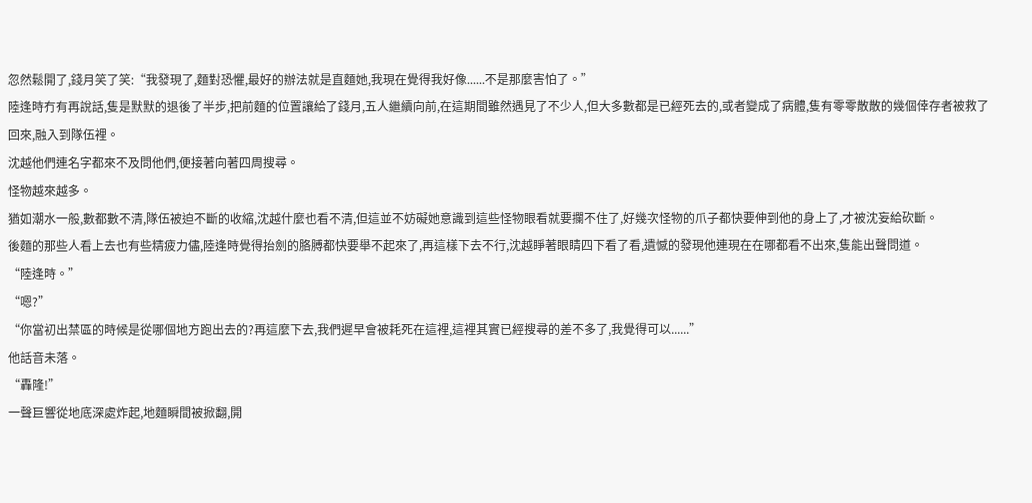忽然鬆開了,錢月笑了笑:“我發現了,麵對恐懼,最好的辦法就是直麵她,我現在覺得我好像......不是那麼害怕了。”
陸逢時冇有再說話,隻是默默的退後了半步,把前麵的位置讓給了錢月,五人繼續向前,在這期間雖然遇見了不少人,但大多數都是已經死去的,或者變成了病體,隻有零零散散的幾個倖存者被救了回來,融入到隊伍裡。
沈越他們連名字都來不及問他們,便接著向著四周搜尋。
怪物越來越多。
猶如潮水一般,數都數不清,隊伍被迫不斷的收縮,沈越什麼也看不清,但這並不妨礙她意識到這些怪物眼看就要攔不住了,好幾次怪物的爪子都快要伸到他的身上了,才被沈妄給砍斷。
後麵的那些人看上去也有些精疲力儘,陸逢時覺得抬劍的胳膊都快要舉不起來了,再這樣下去不行,沈越睜著眼睛四下看了看,遺憾的發現他連現在在哪都看不出來,隻能出聲問道。
“陸逢時。”
“嗯?”
“你當初出禁區的時候是從哪個地方跑出去的?再這麼下去,我們遲早會被耗死在這裡,這裡其實已經搜尋的差不多了,我覺得可以......”
他話音未落。
“轟隆!”
一聲巨響從地底深處炸起,地麵瞬間被掀翻,開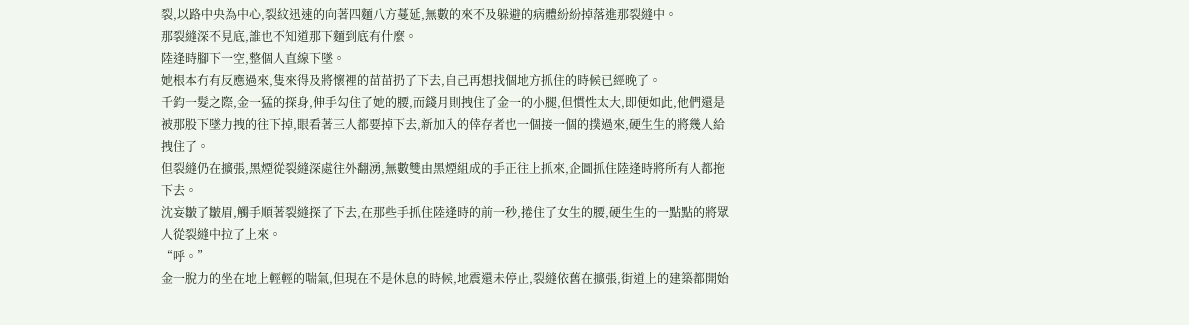裂,以路中央為中心,裂紋迅速的向著四麵八方蔓延,無數的來不及躲避的病體紛紛掉落進那裂縫中。
那裂縫深不見底,誰也不知道那下麵到底有什麼。
陸逢時腳下一空,整個人直線下墜。
她根本冇有反應過來,隻來得及將懷裡的苗苗扔了下去,自己再想找個地方抓住的時候已經晚了。
千鈞一髮之際,金一猛的探身,伸手勾住了她的腰,而錢月則拽住了金一的小腿,但慣性太大,即便如此,他們還是被那股下墜力拽的往下掉,眼看著三人都要掉下去,新加入的倖存者也一個接一個的撲過來,硬生生的將幾人給拽住了。
但裂縫仍在擴張,黑煙從裂縫深處往外翻湧,無數雙由黑煙組成的手正往上抓來,企圖抓住陸逢時將所有人都拖下去。
沈妄皺了皺眉,觸手順著裂縫探了下去,在那些手抓住陸逢時的前一秒,捲住了女生的腰,硬生生的一點點的將眾人從裂縫中拉了上來。
“呼。”
金一脫力的坐在地上輕輕的喘氣,但現在不是休息的時候,地震還未停止,裂縫依舊在擴張,街道上的建築都開始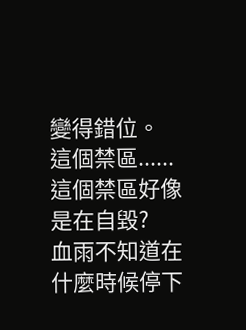變得錯位。
這個禁區......
這個禁區好像是在自毀?
血雨不知道在什麼時候停下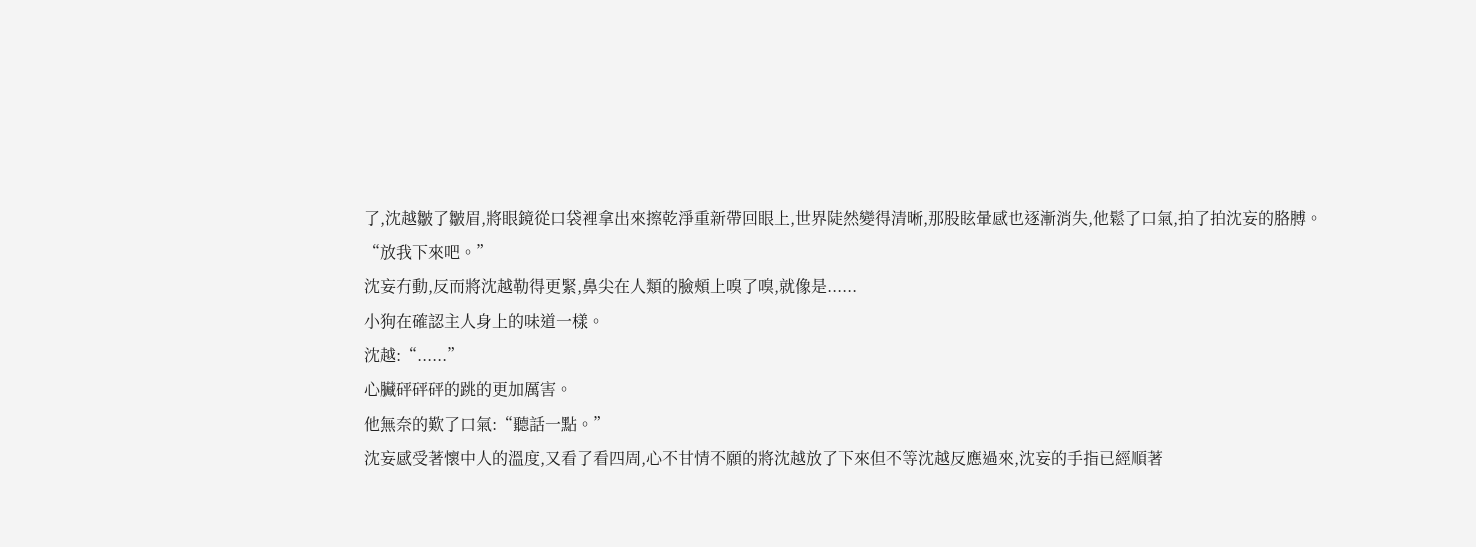了,沈越皺了皺眉,將眼鏡從口袋裡拿出來擦乾淨重新帶回眼上,世界陡然變得清晰,那股眩暈感也逐漸消失,他鬆了口氣,拍了拍沈妄的胳膊。
“放我下來吧。”
沈妄冇動,反而將沈越勒得更緊,鼻尖在人類的臉頰上嗅了嗅,就像是......
小狗在確認主人身上的味道一樣。
沈越:“......”
心臟砰砰砰的跳的更加厲害。
他無奈的歎了口氣:“聽話一點。”
沈妄感受著懷中人的溫度,又看了看四周,心不甘情不願的將沈越放了下來但不等沈越反應過來,沈妄的手指已經順著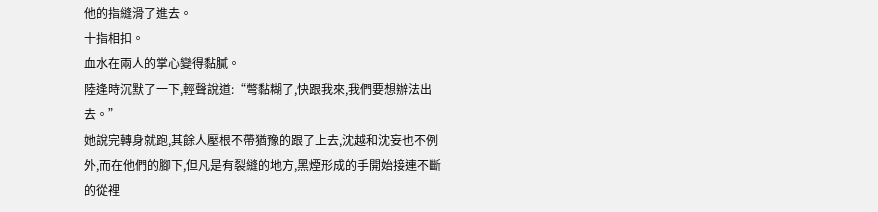他的指縫滑了進去。
十指相扣。
血水在兩人的掌心變得黏膩。
陸逢時沉默了一下,輕聲說道:“彆黏糊了,快跟我來,我們要想辦法出去。”
她說完轉身就跑,其餘人壓根不帶猶豫的跟了上去,沈越和沈妄也不例外,而在他們的腳下,但凡是有裂縫的地方,黑煙形成的手開始接連不斷的從裡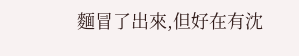麵冒了出來,但好在有沈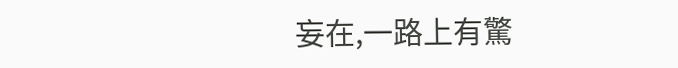妄在,一路上有驚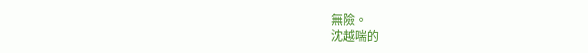無險。
沈越喘的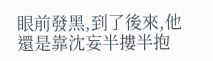眼前發黑,到了後來,他還是靠沈妄半摟半抱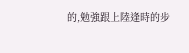的,勉強跟上陸逢時的步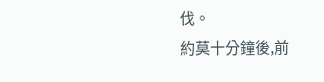伐。
約莫十分鐘後,前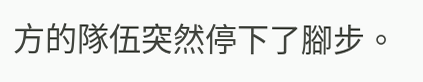方的隊伍突然停下了腳步。